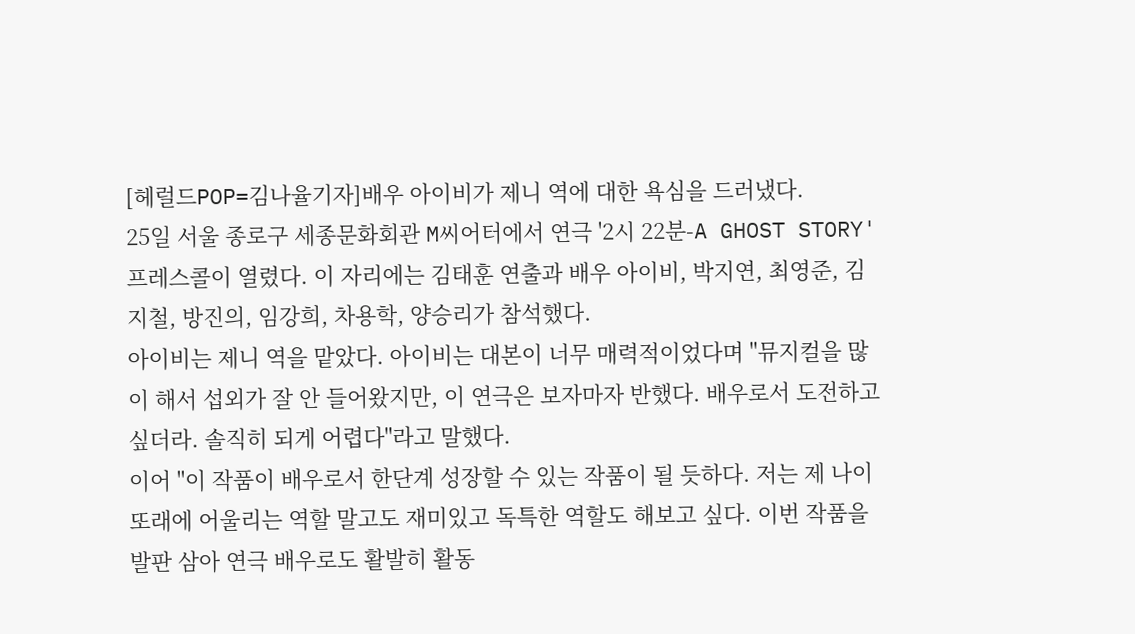[헤럴드POP=김나율기자]배우 아이비가 제니 역에 대한 욕심을 드러냈다.
25일 서울 종로구 세종문화회관 M씨어터에서 연극 '2시 22분-A GHOST STORY' 프레스콜이 열렸다. 이 자리에는 김태훈 연출과 배우 아이비, 박지연, 최영준, 김지철, 방진의, 임강희, 차용학, 양승리가 참석했다.
아이비는 제니 역을 맡았다. 아이비는 대본이 너무 매력적이었다며 "뮤지컬을 많이 해서 섭외가 잘 안 들어왔지만, 이 연극은 보자마자 반했다. 배우로서 도전하고 싶더라. 솔직히 되게 어렵다"라고 말했다.
이어 "이 작품이 배우로서 한단계 성장할 수 있는 작품이 될 듯하다. 저는 제 나이 또래에 어울리는 역할 말고도 재미있고 독특한 역할도 해보고 싶다. 이번 작품을 발판 삼아 연극 배우로도 활발히 활동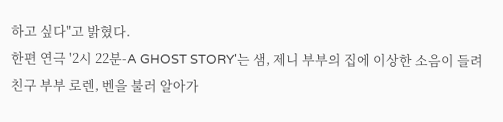하고 싶다"고 밝혔다.
한편 연극 '2시 22분-A GHOST STORY'는 샘, 제니 부부의 집에 이상한 소음이 들려 친구 부부 로렌, 벤을 불러 알아가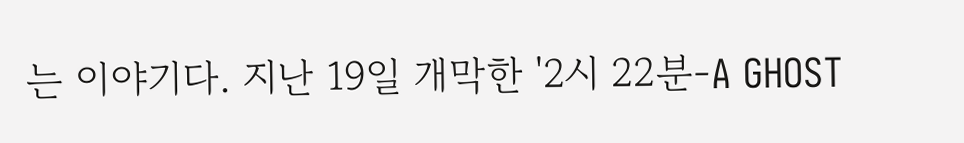는 이야기다. 지난 19일 개막한 '2시 22분-A GHOST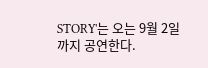STORY'는 오는 9월 2일까지 공연한다.